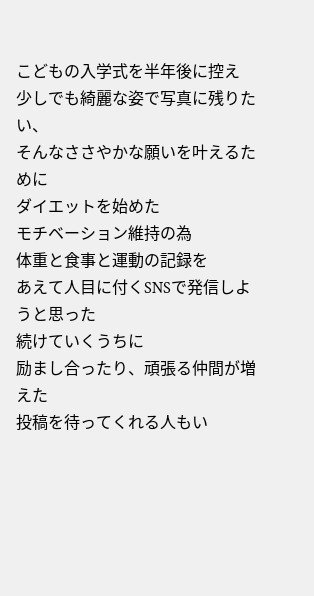こどもの入学式を半年後に控え
少しでも綺麗な姿で写真に残りたい、
そんなささやかな願いを叶えるために
ダイエットを始めた
モチベーション維持の為
体重と食事と運動の記録を
あえて人目に付くSNSで発信しようと思った
続けていくうちに
励まし合ったり、頑張る仲間が増えた
投稿を待ってくれる人もい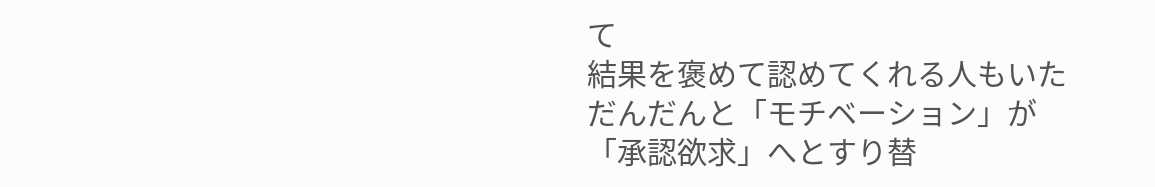て
結果を褒めて認めてくれる人もいた
だんだんと「モチベーション」が
「承認欲求」へとすり替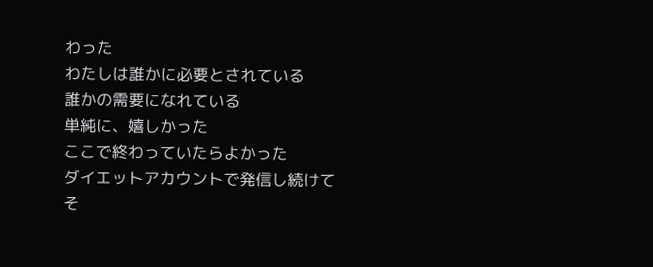わった
わたしは誰かに必要とされている
誰かの需要になれている
単純に、嬉しかった
ここで終わっていたらよかった
ダイエットアカウントで発信し続けて
そ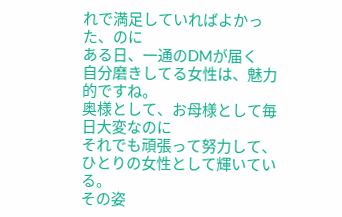れで満足していればよかった、のに
ある日、一通のDMが届く
自分磨きしてる女性は、魅力的ですね。
奥様として、お母様として毎日大変なのに
それでも頑張って努力して、ひとりの女性として輝いている。
その姿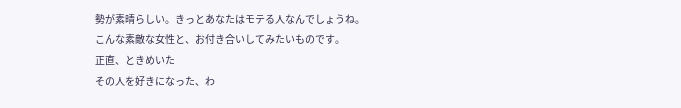勢が素晴らしい。きっとあなたはモテる人なんでしょうね。
こんな素敵な女性と、お付き合いしてみたいものです。
正直、ときめいた
その人を好きになった、わ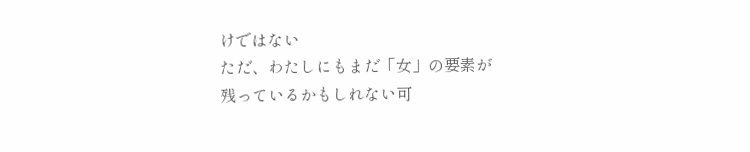けではない
ただ、わたしにもまだ「女」の要素が
残っているかもしれない可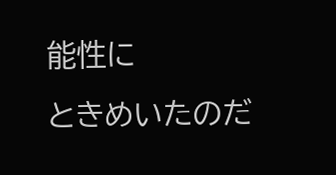能性に
ときめいたのだ